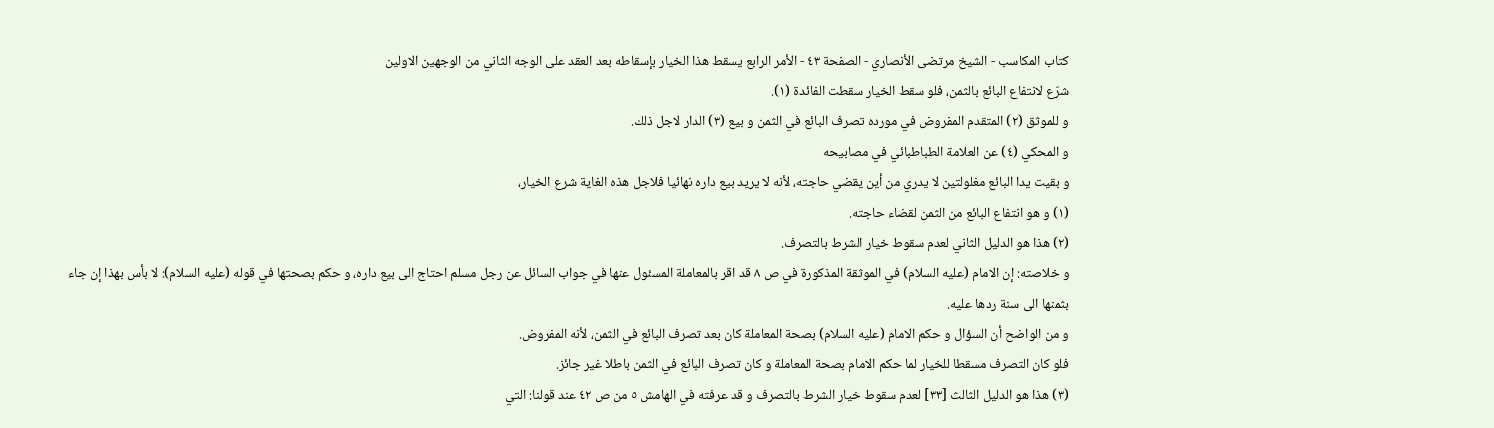كتاب المكاسب - الشيخ مرتضى الأنصاري - الصفحة ٤٣ - الأمر الرابع يسقط هذا الخيار بإسقاطه بعد العقد على الوجه الثاني من الوجهين الاولين
شرّع لانتفاع البائع بالثمن، فلو سقط الخيار سقطت الفائدة (١).
و للموثق (٢) المتقدم المفروض في مورده تصرف البائع في الثمن و بيع (٣) الدار لاجل ذلك.
و المحكي (٤) عن العلامة الطباطبائي في مصابيحه
و بقيت يدا البائع مغلولتين لا يدري من أين يقضي حاجته، لأنه لا يريد بيع داره نهائيا فلاجل هذه الغاية شرع الخيار،
(١) و هو انتفاع البائع من الثمن لقضاء حاجته.
(٢) هذا هو الدليل الثاني لعدم سقوط خيار الشرط بالتصرف.
و خلاصته: إن الامام (عليه السلام) في الموثقة المذكورة في ص ٨ قد اقر بالمعاملة المسئول عنها في جواب السائل عن رجل مسلم احتاج الى بيع داره، و حكم بصحتها في قوله (عليه السلام): لا بأس بهذا إن جاء بثمنها الى سنة ردها عليه.
و من الواضح أن السؤال و حكم الامام (عليه السلام) بصحة المعاملة كان بعد تصرف البائع في الثمن، لأنه المفروض.
فلو كان التصرف مسقطا للخيار لما حكم الامام بصحة المعاملة و كان تصرف البائع في الثمن باطلا غير جائز.
(٣) هذا هو الدليل الثالث [٣٣] لعدم سقوط خيار الشرط بالتصرف و قد عرفته في الهامش ٥ من ص ٤٢ عند قولنا: التي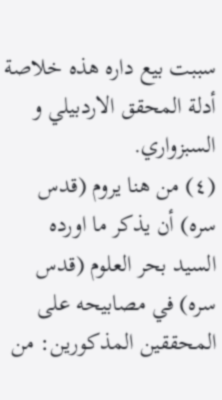سببت بيع داره هذه خلاصة أدلة المحقق الاردبيلي و السبزواري.
(٤) من هنا يروم (قدس سره) أن يذكر ما اورده السيد بحر العلوم (قدس سره) في مصابيحه على المحققين المذكورين: من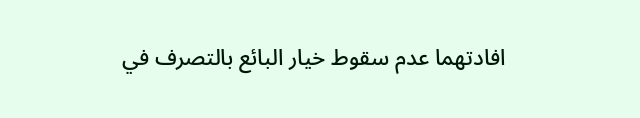افادتهما عدم سقوط خيار البائع بالتصرف في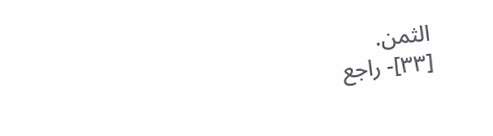الثمن.
[٣٣]- راجع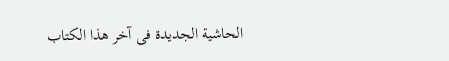الحاشية الجديدة فى آخر هذا الكتاب